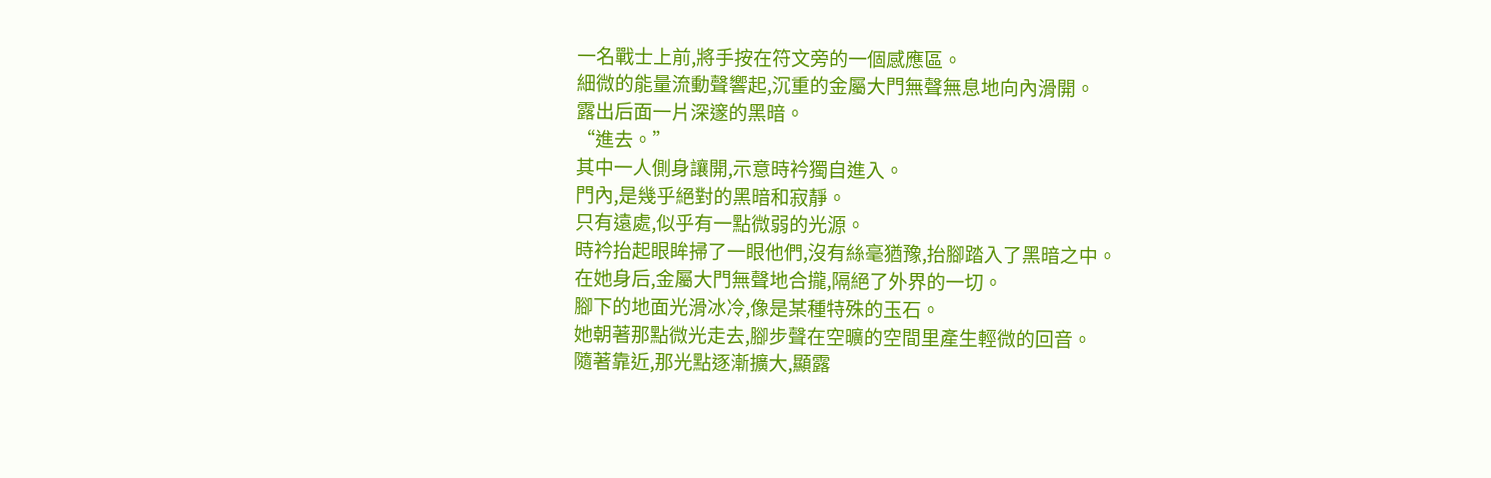一名戰士上前,將手按在符文旁的一個感應區。
細微的能量流動聲響起,沉重的金屬大門無聲無息地向內滑開。
露出后面一片深邃的黑暗。
“進去。”
其中一人側身讓開,示意時衿獨自進入。
門內,是幾乎絕對的黑暗和寂靜。
只有遠處,似乎有一點微弱的光源。
時衿抬起眼眸掃了一眼他們,沒有絲毫猶豫,抬腳踏入了黑暗之中。
在她身后,金屬大門無聲地合攏,隔絕了外界的一切。
腳下的地面光滑冰冷,像是某種特殊的玉石。
她朝著那點微光走去,腳步聲在空曠的空間里產生輕微的回音。
隨著靠近,那光點逐漸擴大,顯露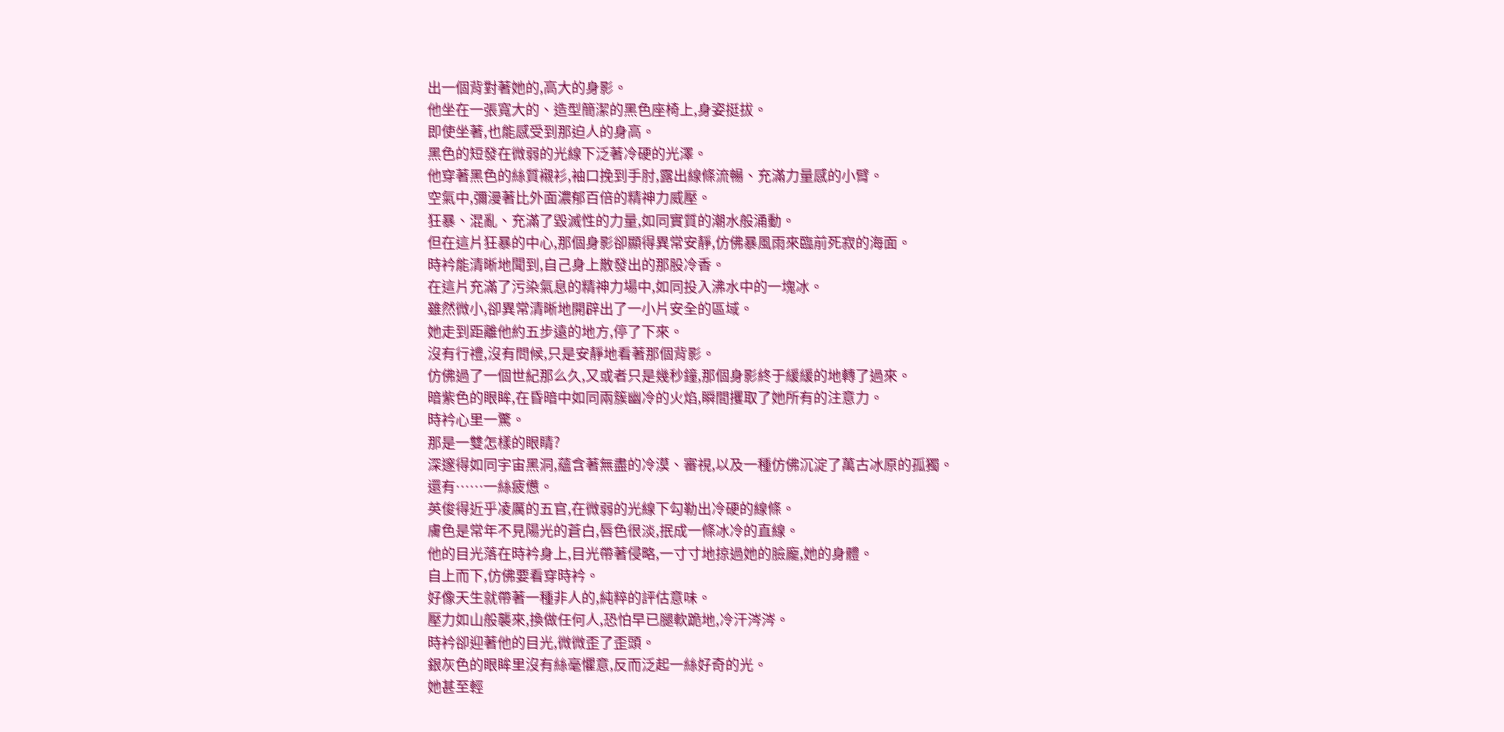出一個背對著她的,高大的身影。
他坐在一張寬大的、造型簡潔的黑色座椅上,身姿挺拔。
即使坐著,也能感受到那迫人的身高。
黑色的短發在微弱的光線下泛著冷硬的光澤。
他穿著黑色的絲質襯衫,袖口挽到手肘,露出線條流暢、充滿力量感的小臂。
空氣中,彌漫著比外面濃郁百倍的精神力威壓。
狂暴、混亂、充滿了毀滅性的力量,如同實質的潮水般涌動。
但在這片狂暴的中心,那個身影卻顯得異常安靜,仿佛暴風雨來臨前死寂的海面。
時衿能清晰地聞到,自己身上散發出的那股冷香。
在這片充滿了污染氣息的精神力場中,如同投入沸水中的一塊冰。
雖然微小,卻異常清晰地開辟出了一小片安全的區域。
她走到距離他約五步遠的地方,停了下來。
沒有行禮,沒有問候,只是安靜地看著那個背影。
仿佛過了一個世紀那么久,又或者只是幾秒鐘,那個身影終于緩緩的地轉了過來。
暗紫色的眼眸,在昏暗中如同兩簇幽冷的火焰,瞬間攫取了她所有的注意力。
時衿心里一驚。
那是一雙怎樣的眼睛?
深邃得如同宇宙黑洞,蘊含著無盡的冷漠、審視,以及一種仿佛沉淀了萬古冰原的孤獨。
還有……一絲疲憊。
英俊得近乎凌厲的五官,在微弱的光線下勾勒出冷硬的線條。
膚色是常年不見陽光的蒼白,唇色很淡,抿成一條冰冷的直線。
他的目光落在時衿身上,目光帶著侵略,一寸寸地掠過她的臉龐,她的身體。
自上而下,仿佛要看穿時衿。
好像天生就帶著一種非人的,純粹的評估意味。
壓力如山般襲來,換做任何人,恐怕早已腿軟跪地,冷汗涔涔。
時衿卻迎著他的目光,微微歪了歪頭。
銀灰色的眼眸里沒有絲毫懼意,反而泛起一絲好奇的光。
她甚至輕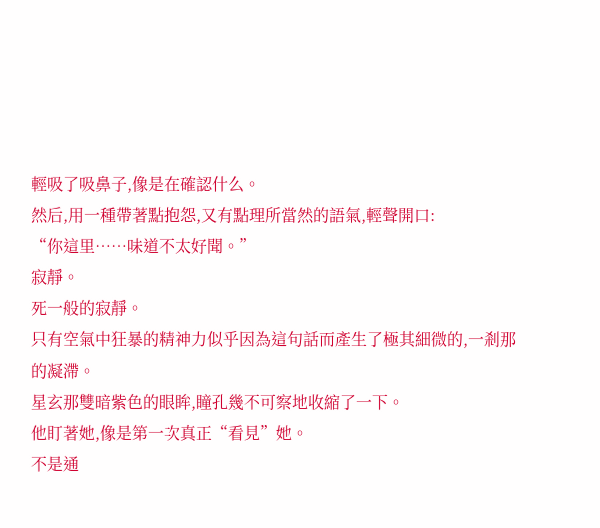輕吸了吸鼻子,像是在確認什么。
然后,用一種帶著點抱怨,又有點理所當然的語氣,輕聲開口:
“你這里……味道不太好聞。”
寂靜。
死一般的寂靜。
只有空氣中狂暴的精神力似乎因為這句話而產生了極其細微的,一剎那的凝滯。
星玄那雙暗紫色的眼眸,瞳孔幾不可察地收縮了一下。
他盯著她,像是第一次真正“看見”她。
不是通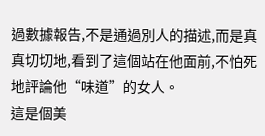過數據報告,不是通過別人的描述,而是真真切切地,看到了這個站在他面前,不怕死地評論他“味道”的女人。
這是個美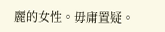麗的女性。毋庸置疑。